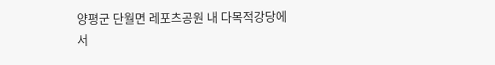양평군 단월면 레포츠공원 내 다목적강당에서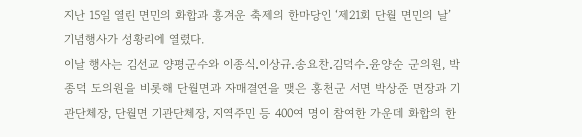지난 15일 열린 면민의 화합과 흥겨운 축제의 한마당인 ‘제21회 단월 면민의 날’ 기념행사가 성황리에 열렸다.
이날 행사는 김선교 양평군수와 이종식․이상규․송요찬․김덕수․윤양순 군의원, 박종덕 도의원을 비롯해 단월면과 자매결연을 맺은 홍천군 서면 박상준 면장과 기관단체장, 단월면 기관단체장, 지역주민 등 400여 명이 참여한 가운데 화합의 한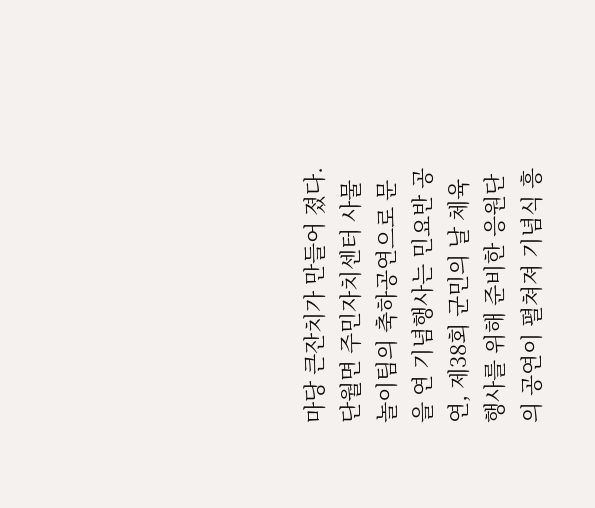마당 큰잔치가 만들어 졌다.
단월면 주민자치센터 사물놀이팀의 축하공연으로 문을 연 기념행사는 민요반 공연, 제38회 군민의 날 체육행사를 위해 준비한 응원단의 공연이 펼쳐져 기념식 흥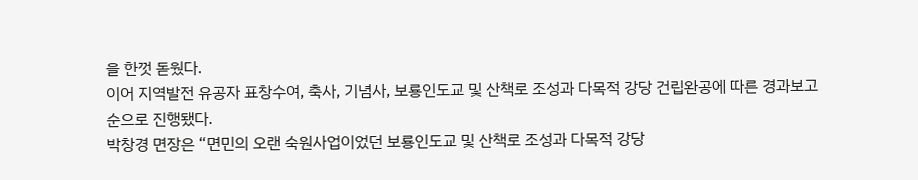을 한껏 돋웠다.
이어 지역발전 유공자 표창수여, 축사, 기념사, 보룡인도교 및 산책로 조성과 다목적 강당 건립완공에 따른 경과보고 순으로 진행됐다.
박창경 면장은 “면민의 오랜 숙원사업이었던 보룡인도교 및 산책로 조성과 다목적 강당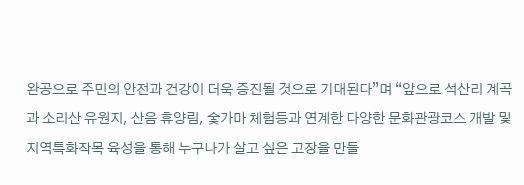완공으로 주민의 안전과 건강이 더욱 증진될 것으로 기대된다”며 “앞으로 석산리 계곡과 소리산 유원지, 산음 휴양림, 숯가마 체험등과 연계한 다양한 문화관광코스 개발 및 지역특화작목 육성을 통해 누구나가 살고 싶은 고장을 만들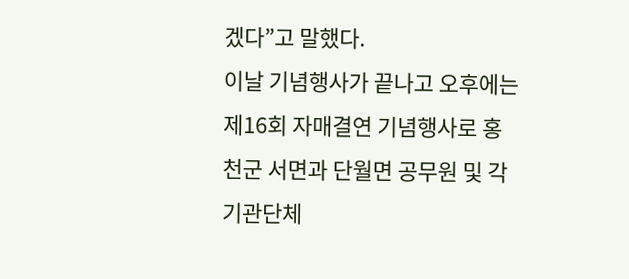겠다”고 말했다.
이날 기념행사가 끝나고 오후에는 제16회 자매결연 기념행사로 홍천군 서면과 단월면 공무원 및 각 기관단체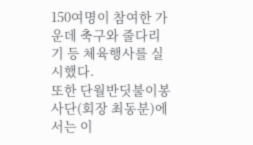150여명이 참여한 가운데 축구와 줄다리기 등 체육행사를 실시했다.
또한 단월반딧불이봉사단(회장 최동분)에서는 이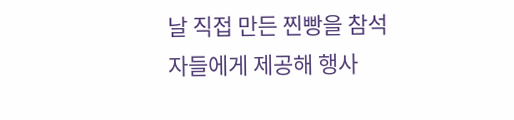날 직접 만든 찐빵을 참석자들에게 제공해 행사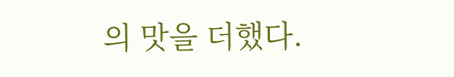의 맛을 더했다.